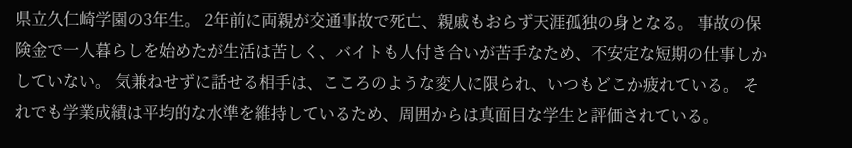県立久仁崎学園の3年生。 2年前に両親が交通事故で死亡、親戚もおらず天涯孤独の身となる。 事故の保険金で一人暮らしを始めたが生活は苦しく、バイトも人付き合いが苦手なため、不安定な短期の仕事しかしていない。 気兼ねせずに話せる相手は、こころのような変人に限られ、いつもどこか疲れている。 それでも学業成績は平均的な水準を維持しているため、周囲からは真面目な学生と評価されている。